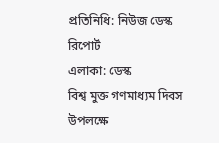প্রতিনিধি: নিউজ ডেস্ক রিপোর্ট
এলাকা: ডেস্ক
বিশ্ব মুক্ত গণমাধ্যম দিবস উপলক্ষে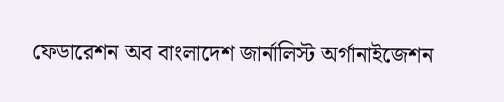ফেডারেশন অব বাংলাদেশ জার্নালিস্ট অর্গানাইজেশন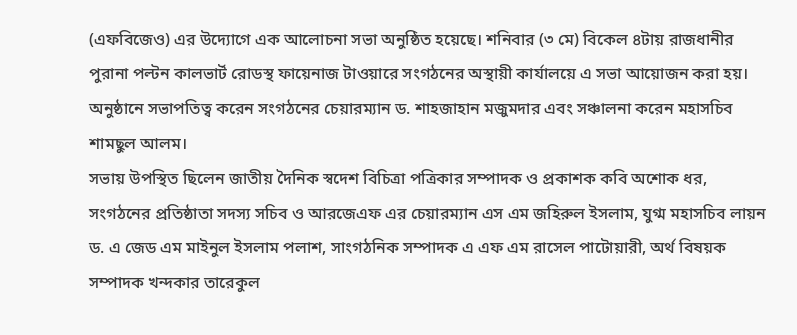(এফবিজেও) এর উদ্যোগে এক আলোচনা সভা অনুষ্ঠিত হয়েছে। শনিবার (৩ মে) বিকেল ৪টায় রাজধানীর পুরানা পল্টন কালভার্ট রোডস্থ ফায়েনাজ টাওয়ারে সংগঠনের অস্থায়ী কার্যালয়ে এ সভা আয়োজন করা হয়।
অনুষ্ঠানে সভাপতিত্ব করেন সংগঠনের চেয়ারম্যান ড. শাহজাহান মজুমদার এবং সঞ্চালনা করেন মহাসচিব শামছুল আলম।
সভায় উপস্থিত ছিলেন জাতীয় দৈনিক স্বদেশ বিচিত্রা পত্রিকার সম্পাদক ও প্রকাশক কবি অশোক ধর, সংগঠনের প্রতিষ্ঠাতা সদস্য সচিব ও আরজেএফ এর চেয়ারম্যান এস এম জহিরুল ইসলাম, যুগ্ম মহাসচিব লায়ন ড. এ জেড এম মাইনুল ইসলাম পলাশ, সাংগঠনিক সম্পাদক এ এফ এম রাসেল পাটোয়ারী, অর্থ বিষয়ক সম্পাদক খন্দকার তারেকুল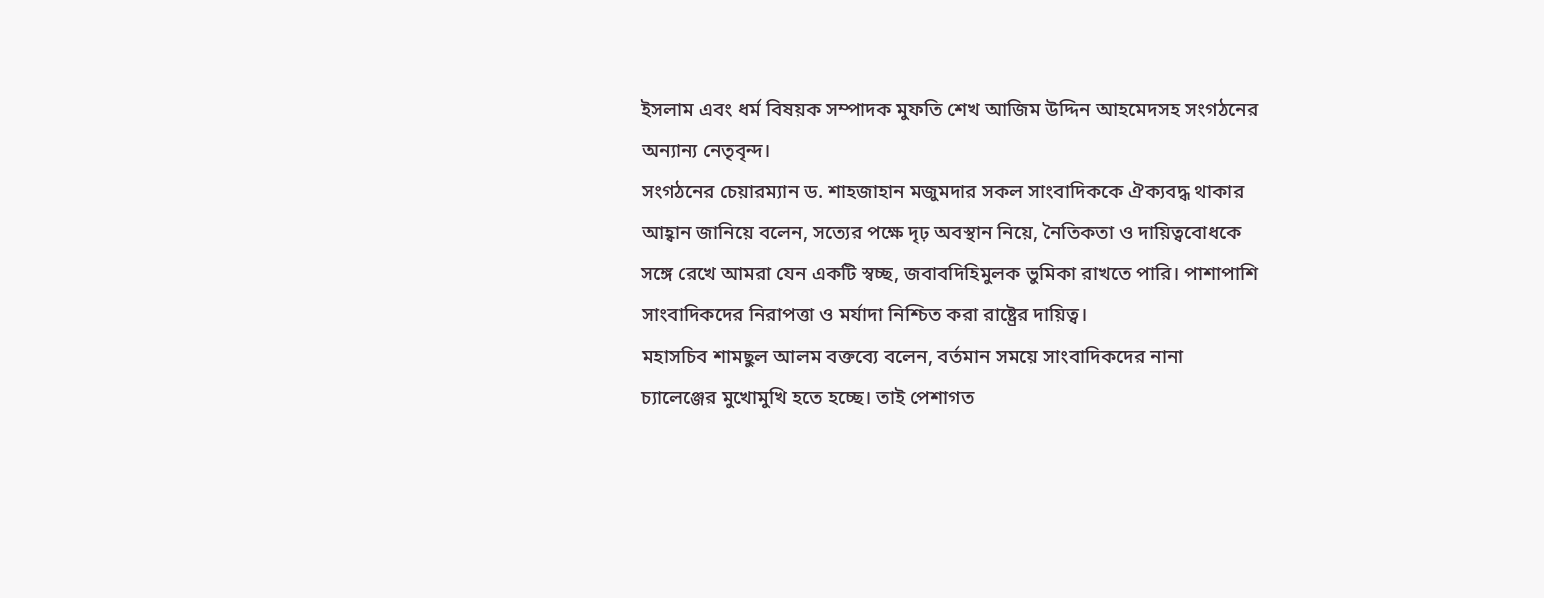ইসলাম এবং ধর্ম বিষয়ক সম্পাদক মুফতি শেখ আজিম উদ্দিন আহমেদসহ সংগঠনের অন্যান্য নেতৃবৃন্দ।
সংগঠনের চেয়ারম্যান ড. শাহজাহান মজুমদার সকল সাংবাদিককে ঐক্যবদ্ধ থাকার আহ্বান জানিয়ে বলেন, সত্যের পক্ষে দৃঢ় অবস্থান নিয়ে, নৈতিকতা ও দায়িত্ববোধকে সঙ্গে রেখে আমরা যেন একটি স্বচ্ছ, জবাবদিহিমুলক ভুমিকা রাখতে পারি। পাশাপাশি সাংবাদিকদের নিরাপত্তা ও মর্যাদা নিশ্চিত করা রাষ্ট্রের দায়িত্ব।
মহাসচিব শামছুল আলম বক্তব্যে বলেন, বর্তমান সময়ে সাংবাদিকদের নানা চ্যালেঞ্জের মুখোমুখি হতে হচ্ছে। তাই পেশাগত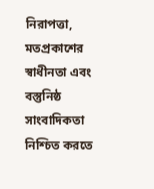নিরাপত্তা, মতপ্রকাশের স্বাধীনতা এবং বস্তুনিষ্ঠ সাংবাদিকতা নিশ্চিত করতে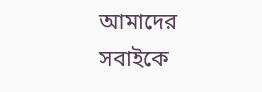আমাদের সবাইকে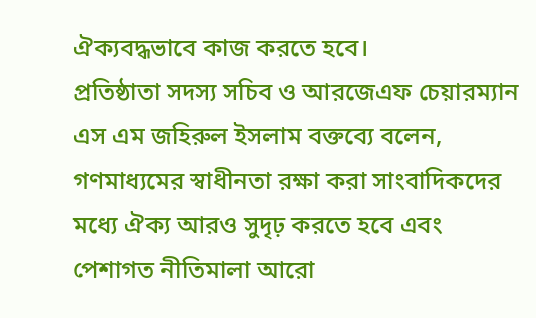ঐক্যবদ্ধভাবে কাজ করতে হবে।
প্রতিষ্ঠাতা সদস্য সচিব ও আরজেএফ চেয়ারম্যান এস এম জহিরুল ইসলাম বক্তব্যে বলেন, গণমাধ্যমের স্বাধীনতা রক্ষা করা সাংবাদিকদের মধ্যে ঐক্য আরও সুদৃঢ় করতে হবে এবং পেশাগত নীতিমালা আরো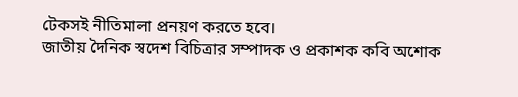টেকসই নীতিমালা প্রনয়ণ করতে হবে।
জাতীয় দৈনিক স্বদেশ বিচিত্রার সম্পাদক ও প্রকাশক কবি অশোক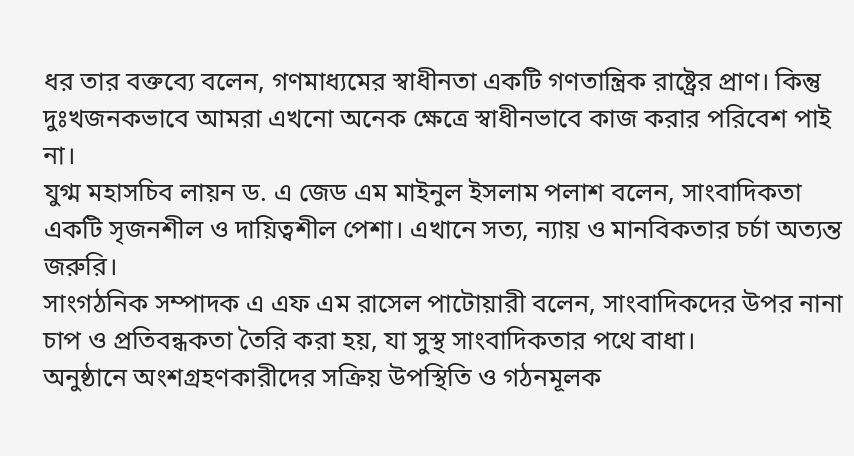ধর তার বক্তব্যে বলেন, গণমাধ্যমের স্বাধীনতা একটি গণতান্ত্রিক রাষ্ট্রের প্রাণ। কিন্তু দুঃখজনকভাবে আমরা এখনো অনেক ক্ষেত্রে স্বাধীনভাবে কাজ করার পরিবেশ পাই না।
যুগ্ম মহাসচিব লায়ন ড. এ জেড এম মাইনুল ইসলাম পলাশ বলেন, সাংবাদিকতা একটি সৃজনশীল ও দায়িত্বশীল পেশা। এখানে সত্য, ন্যায় ও মানবিকতার চর্চা অত্যন্ত জরুরি।
সাংগঠনিক সম্পাদক এ এফ এম রাসেল পাটোয়ারী বলেন, সাংবাদিকদের উপর নানা চাপ ও প্রতিবন্ধকতা তৈরি করা হয়, যা সুস্থ সাংবাদিকতার পথে বাধা।
অনুষ্ঠানে অংশগ্রহণকারীদের সক্রিয় উপস্থিতি ও গঠনমূলক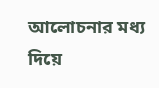আলোচনার মধ্য দিয়ে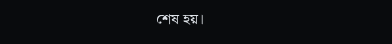শেষ হয়।